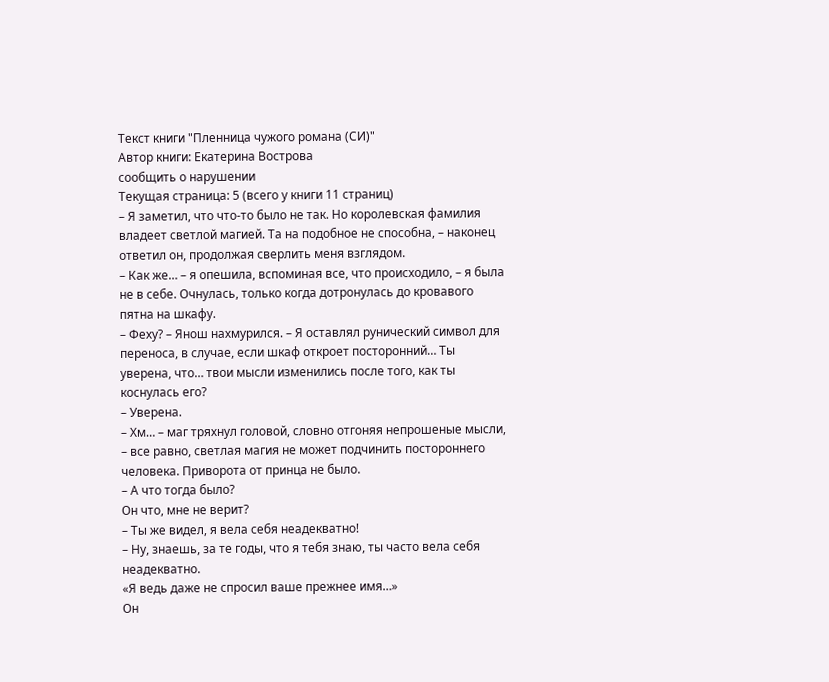Текст книги "Пленница чужого романа (СИ)"
Автор книги: Екатерина Вострова
сообщить о нарушении
Текущая страница: 5 (всего у книги 11 страниц)
– Я заметил, что что-то было не так. Но королевская фамилия владеет светлой магией. Та на подобное не способна, – наконец ответил он, продолжая сверлить меня взглядом.
– Как же… – я опешила, вспоминая все, что происходило, – я была не в себе. Очнулась, только когда дотронулась до кровавого пятна на шкафу.
– Феху? – Янош нахмурился. – Я оставлял рунический символ для переноса, в случае, если шкаф откроет посторонний… Ты уверена, что… твои мысли изменились после того, как ты коснулась его?
– Уверена.
– Хм… – маг тряхнул головой, словно отгоняя непрошеные мысли, – все равно, светлая магия не может подчинить постороннего человека. Приворота от принца не было.
– А что тогда было?
Он что, мне не верит?
– Ты же видел, я вела себя неадекватно!
– Ну, знаешь, за те годы, что я тебя знаю, ты часто вела себя неадекватно.
«Я ведь даже не спросил ваше прежнее имя…»
Он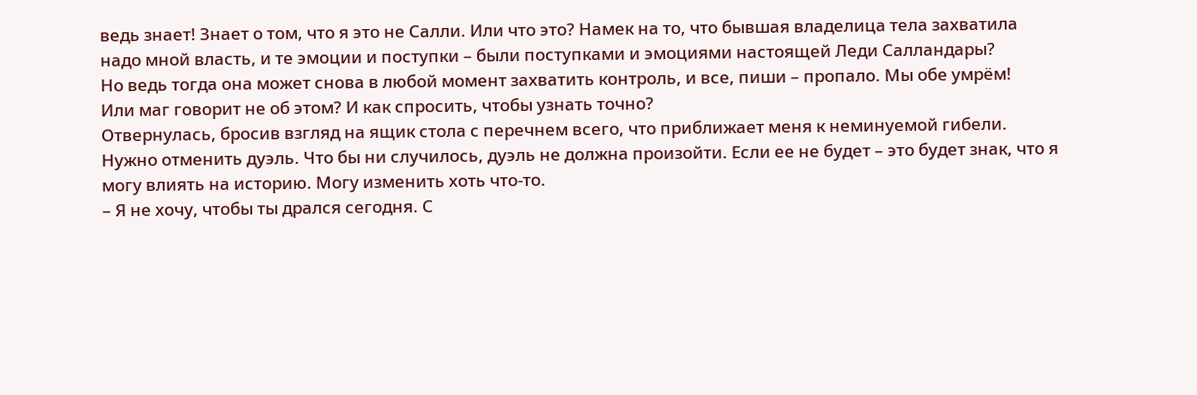ведь знает! Знает о том, что я это не Салли. Или что это? Намек на то, что бывшая владелица тела захватила надо мной власть, и те эмоции и поступки – были поступками и эмоциями настоящей Леди Салландары?
Но ведь тогда она может снова в любой момент захватить контроль, и все, пиши – пропало. Мы обе умрём!
Или маг говорит не об этом? И как спросить, чтобы узнать точно?
Отвернулась, бросив взгляд на ящик стола с перечнем всего, что приближает меня к неминуемой гибели. Нужно отменить дуэль. Что бы ни случилось, дуэль не должна произойти. Если ее не будет – это будет знак, что я могу влиять на историю. Могу изменить хоть что-то.
– Я не хочу, чтобы ты дрался сегодня. С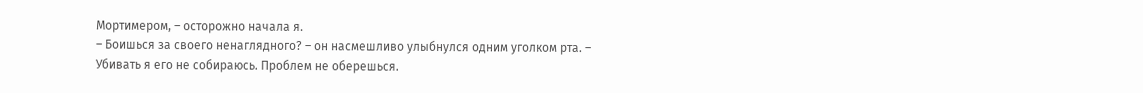Мортимером, – осторожно начала я.
– Боишься за своего ненаглядного? – он насмешливо улыбнулся одним уголком рта. – Убивать я его не собираюсь. Проблем не оберешься.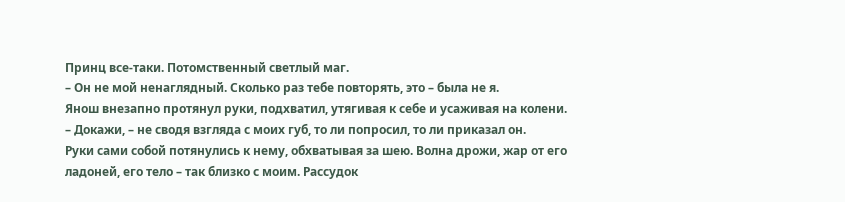Принц все-таки. Потомственный светлый маг.
– Он не мой ненаглядный. Сколько раз тебе повторять, это – была не я.
Янош внезапно протянул руки, подхватил, утягивая к себе и усаживая на колени.
– Докажи, – не сводя взгляда с моих губ, то ли попросил, то ли приказал он.
Руки сами собой потянулись к нему, обхватывая за шею. Волна дрожи, жар от его ладоней, его тело – так близко с моим. Рассудок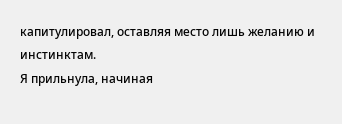капитулировал, оставляя место лишь желанию и инстинктам.
Я прильнула, начиная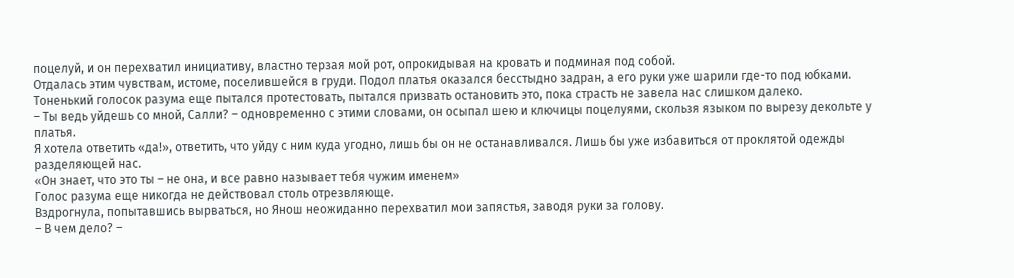поцелуй, и он перехватил инициативу, властно терзая мой рот, опрокидывая на кровать и подминая под собой.
Отдалась этим чувствам, истоме, поселившейся в груди. Подол платья оказался бесстыдно задран, а его руки уже шарили где-то под юбками.
Тоненький голосок разума еще пытался протестовать, пытался призвать остановить это, пока страсть не завела нас слишком далеко.
– Ты ведь уйдешь со мной, Салли? – одновременно с этими словами, он осыпал шею и ключицы поцелуями, скользя языком по вырезу декольте у платья.
Я хотела ответить «да!», ответить, что уйду с ним куда угодно, лишь бы он не останавливался. Лишь бы уже избавиться от проклятой одежды разделяющей нас.
«Он знает, что это ты – не она, и все равно называет тебя чужим именем»
Голос разума еще никогда не действовал столь отрезвляюще.
Вздрогнула, попытавшись вырваться, но Янош неожиданно перехватил мои запястья, заводя руки за голову.
– В чем дело? –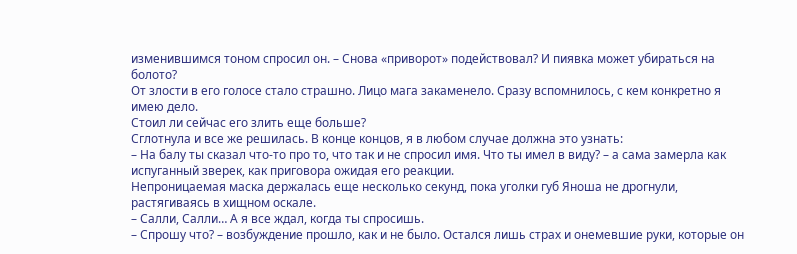изменившимся тоном спросил он. – Снова «приворот» подействовал? И пиявка может убираться на болото?
От злости в его голосе стало страшно. Лицо мага закаменело. Сразу вспомнилось, с кем конкретно я имею дело.
Стоил ли сейчас его злить еще больше?
Сглотнула и все же решилась. В конце концов, я в любом случае должна это узнать:
– На балу ты сказал что-то про то, что так и не спросил имя. Что ты имел в виду? – а сама замерла как испуганный зверек, как приговора ожидая его реакции.
Непроницаемая маска держалась еще несколько секунд, пока уголки губ Яноша не дрогнули, растягиваясь в хищном оскале.
– Салли, Салли… А я все ждал, когда ты спросишь.
– Спрошу что? – возбуждение прошло, как и не было. Остался лишь страх и онемевшие руки, которые он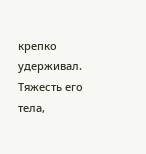крепко удерживал. Тяжесть его тела,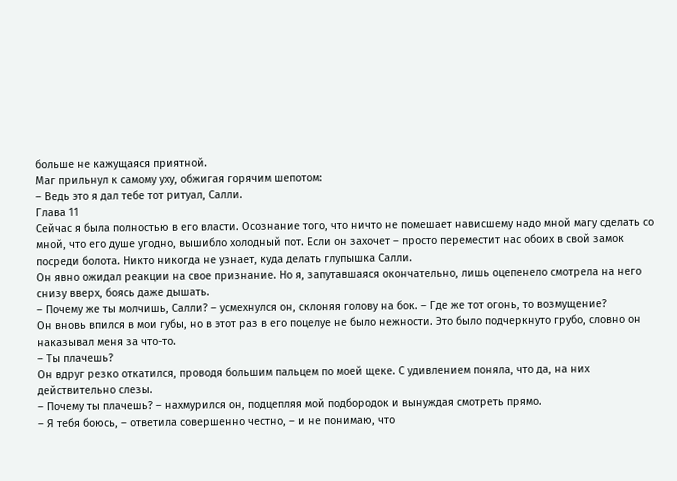больше не кажущаяся приятной.
Маг прильнул к самому уху, обжигая горячим шепотом:
– Ведь это я дал тебе тот ритуал, Салли.
Глава 11
Сейчас я была полностью в его власти. Осознание того, что ничто не помешает нависшему надо мной магу сделать со мной, что его душе угодно, вышибло холодный пот. Если он захочет – просто переместит нас обоих в свой замок посреди болота. Никто никогда не узнает, куда делать глупышка Салли.
Он явно ожидал реакции на свое признание. Но я, запутавшаяся окончательно, лишь оцепенело смотрела на него снизу вверх, боясь даже дышать.
– Почему же ты молчишь, Салли? – усмехнулся он, склоняя голову на бок. – Где же тот огонь, то возмущение?
Он вновь впился в мои губы, но в этот раз в его поцелуе не было нежности. Это было подчеркнуто грубо, словно он наказывал меня за что-то.
– Ты плачешь?
Он вдруг резко откатился, проводя большим пальцем по моей щеке. С удивлением поняла, что да, на них действительно слезы.
– Почему ты плачешь? – нахмурился он, подцепляя мой подбородок и вынуждая смотреть прямо.
– Я тебя боюсь, – ответила совершенно честно, – и не понимаю, что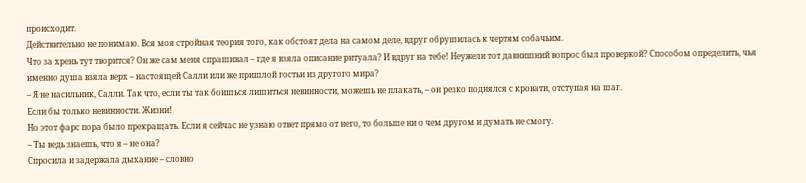происходит.
Действительно не понимаю. Вся моя стройная теория того, как обстоят дела на самом деле, вдруг обрушилась к чертям собачьим.
Что за хрень тут творится? Он же сам меня спрашивал – где я взяла описание ритуала? И вдруг на тебе! Неужели тот давнишний вопрос был проверкой? Способом определить, чья именно душа взяла верх – настоящей Салли или же пришлой гостьи из другого мира?
– Я не насильник, Салли. Так что, если ты так боишься лишиться невинности, можешь не плакать, – он резко поднялся с кровати, отступая на шаг.
Если бы только невинности. Жизни!
Но этот фарс пора было прекращать. Если я сейчас не узнаю ответ прямо от него, то больше ни о чем другом и думать не смогу.
– Ты ведь знаешь, что я – не она?
Спросила и задержала дыхание – словно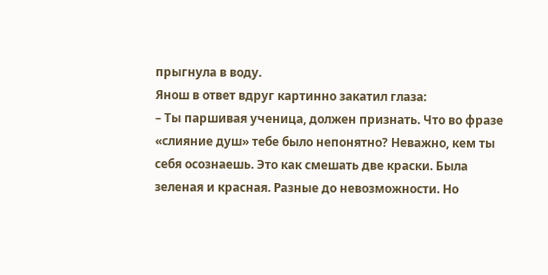прыгнула в воду.
Янош в ответ вдруг картинно закатил глаза:
– Ты паршивая ученица, должен признать. Что во фразе «слияние душ» тебе было непонятно? Неважно, кем ты себя осознаешь. Это как смешать две краски. Была зеленая и красная. Разные до невозможности. Но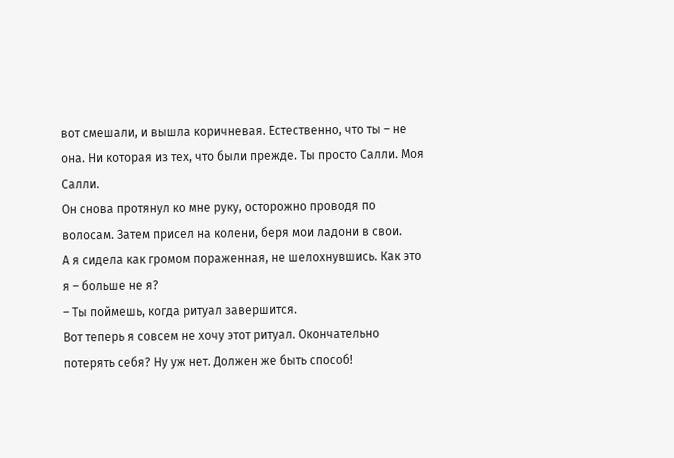вот смешали, и вышла коричневая. Естественно, что ты – не она. Ни которая из тех, что были прежде. Ты просто Салли. Моя Салли.
Он снова протянул ко мне руку, осторожно проводя по волосам. Затем присел на колени, беря мои ладони в свои.
А я сидела как громом пораженная, не шелохнувшись. Как это я – больше не я?
– Ты поймешь, когда ритуал завершится.
Вот теперь я совсем не хочу этот ритуал. Окончательно потерять себя? Ну уж нет. Должен же быть способ!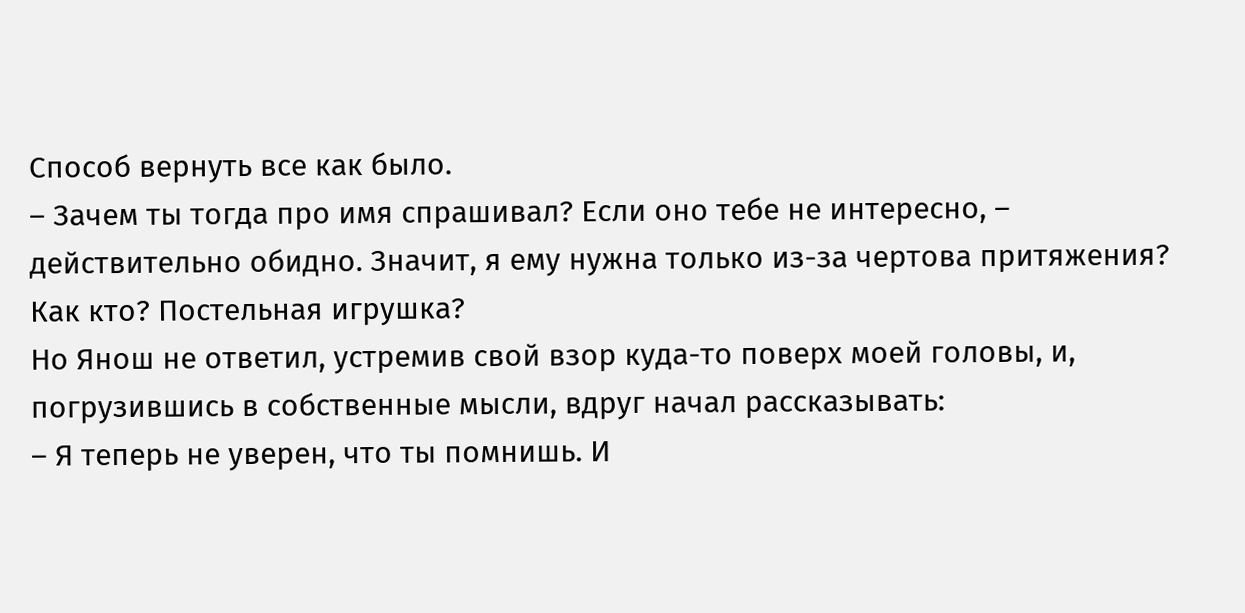Способ вернуть все как было.
– Зачем ты тогда про имя спрашивал? Если оно тебе не интересно, – действительно обидно. Значит, я ему нужна только из-за чертова притяжения? Как кто? Постельная игрушка?
Но Янош не ответил, устремив свой взор куда-то поверх моей головы, и, погрузившись в собственные мысли, вдруг начал рассказывать:
– Я теперь не уверен, что ты помнишь. И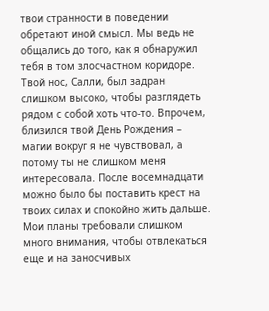твои странности в поведении обретают иной смысл. Мы ведь не общались до того, как я обнаружил тебя в том злосчастном коридоре. Твой нос, Салли, был задран слишком высоко, чтобы разглядеть рядом с собой хоть что-то. Впрочем, близился твой День Рождения – магии вокруг я не чувствовал, а потому ты не слишком меня интересовала. После восемнадцати можно было бы поставить крест на твоих силах и спокойно жить дальше. Мои планы требовали слишком много внимания, чтобы отвлекаться еще и на заносчивых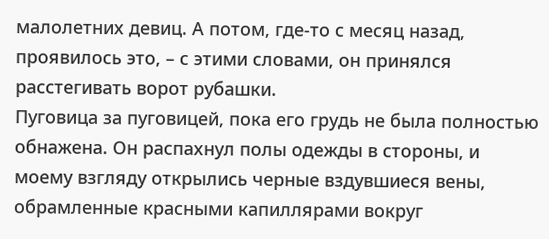малолетних девиц. А потом, где-то с месяц назад, проявилось это, – с этими словами, он принялся расстегивать ворот рубашки.
Пуговица за пуговицей, пока его грудь не была полностью обнажена. Он распахнул полы одежды в стороны, и моему взгляду открылись черные вздувшиеся вены, обрамленные красными капиллярами вокруг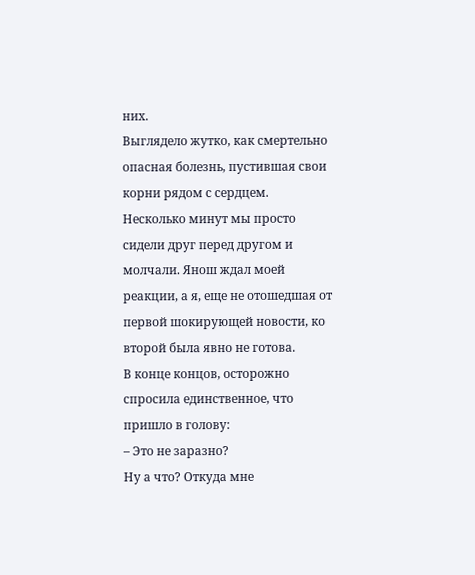них.
Выглядело жутко, как смертельно опасная болезнь, пустившая свои корни рядом с сердцем.
Несколько минут мы просто сидели друг перед другом и молчали. Янош ждал моей реакции, а я, еще не отошедшая от первой шокирующей новости, ко второй была явно не готова.
В конце концов, осторожно спросила единственное, что пришло в голову:
– Это не заразно?
Ну а что? Откуда мне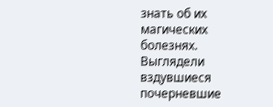знать об их магических болезнях. Выглядели вздувшиеся почерневшие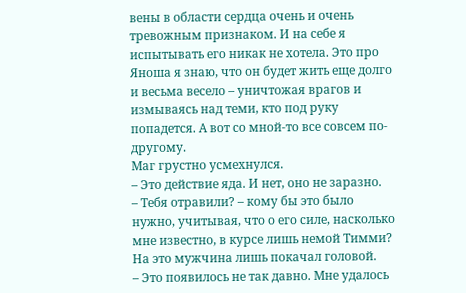вены в области сердца очень и очень тревожным признаком. И на себе я испытывать его никак не хотела. Это про Яноша я знаю, что он будет жить еще долго и весьма весело – уничтожая врагов и измываясь над теми, кто под руку попадется. А вот со мной-то все совсем по-другому.
Маг грустно усмехнулся.
– Это действие яда. И нет, оно не заразно.
– Тебя отравили? – кому бы это было нужно, учитывая, что о его силе, насколько мне известно, в курсе лишь немой Тимми?
На это мужчина лишь покачал головой.
– Это появилось не так давно. Мне удалось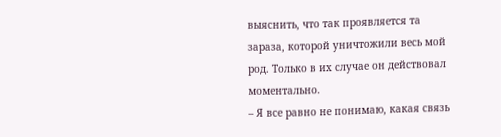выяснить, что так проявляется та зараза, которой уничтожили весь мой род. Только в их случае он действовал моментально.
– Я все равно не понимаю, какая связь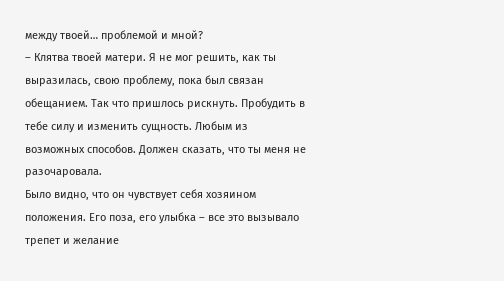между твоей… проблемой и мной?
– Клятва твоей матери. Я не мог решить, как ты выразилась, свою проблему, пока был связан обещанием. Так что пришлось рискнуть. Пробудить в тебе силу и изменить сущность. Любым из возможных способов. Должен сказать, что ты меня не разочаровала.
Было видно, что он чувствует себя хозяином положения. Его поза, его улыбка – все это вызывало трепет и желание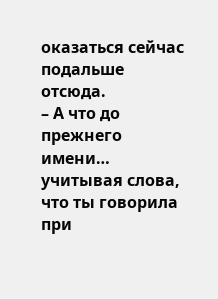оказаться сейчас подальше отсюда.
– А что до прежнего имени… учитывая слова, что ты говорила при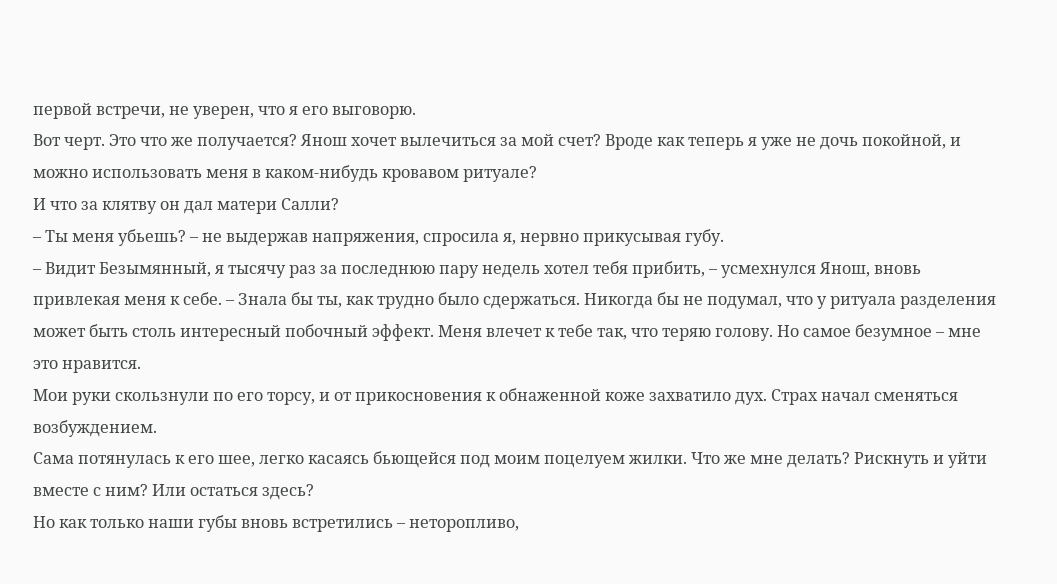первой встречи, не уверен, что я его выговорю.
Вот черт. Это что же получается? Янош хочет вылечиться за мой счет? Вроде как теперь я уже не дочь покойной, и можно использовать меня в каком-нибудь кровавом ритуале?
И что за клятву он дал матери Салли?
– Ты меня убьешь? – не выдержав напряжения, спросила я, нервно прикусывая губу.
– Видит Безымянный, я тысячу раз за последнюю пару недель хотел тебя прибить, – усмехнулся Янош, вновь привлекая меня к себе. – Знала бы ты, как трудно было сдержаться. Никогда бы не подумал, что у ритуала разделения может быть столь интересный побочный эффект. Меня влечет к тебе так, что теряю голову. Но самое безумное – мне это нравится.
Мои руки скользнули по его торсу, и от прикосновения к обнаженной коже захватило дух. Страх начал сменяться возбуждением.
Сама потянулась к его шее, легко касаясь бьющейся под моим поцелуем жилки. Что же мне делать? Рискнуть и уйти вместе с ним? Или остаться здесь?
Но как только наши губы вновь встретились – неторопливо,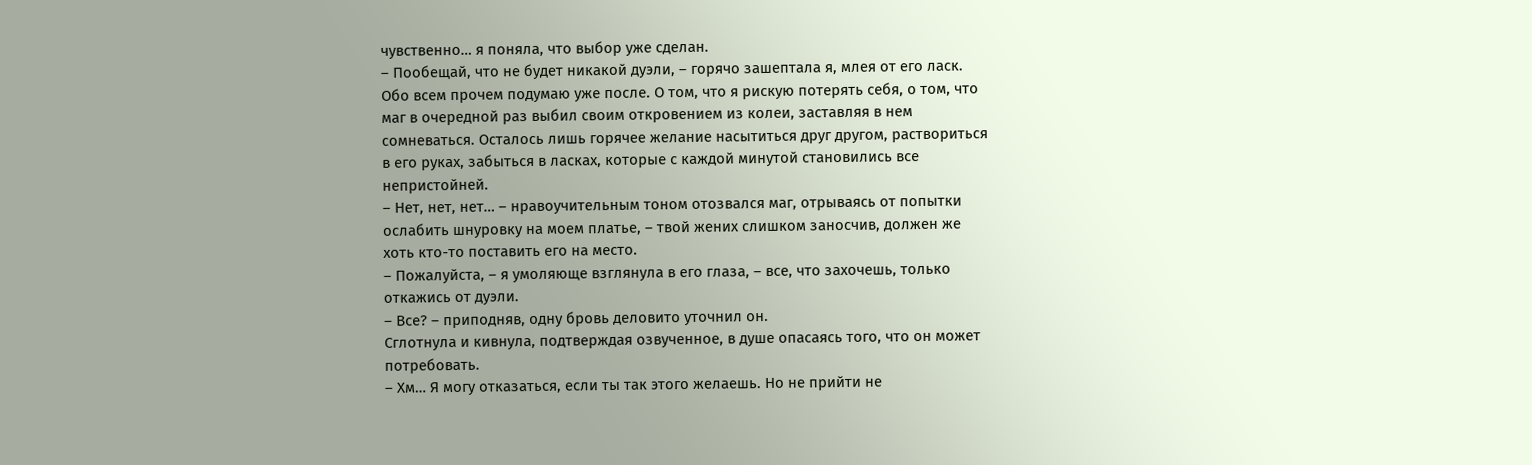чувственно… я поняла, что выбор уже сделан.
– Пообещай, что не будет никакой дуэли, – горячо зашептала я, млея от его ласк.
Обо всем прочем подумаю уже после. О том, что я рискую потерять себя, о том, что маг в очередной раз выбил своим откровением из колеи, заставляя в нем сомневаться. Осталось лишь горячее желание насытиться друг другом, раствориться в его руках, забыться в ласках, которые с каждой минутой становились все непристойней.
– Нет, нет, нет… – нравоучительным тоном отозвался маг, отрываясь от попытки ослабить шнуровку на моем платье, – твой жених слишком заносчив, должен же хоть кто-то поставить его на место.
– Пожалуйста, – я умоляюще взглянула в его глаза, – все, что захочешь, только откажись от дуэли.
– Все? – приподняв, одну бровь деловито уточнил он.
Сглотнула и кивнула, подтверждая озвученное, в душе опасаясь того, что он может потребовать.
– Хм… Я могу отказаться, если ты так этого желаешь. Но не прийти не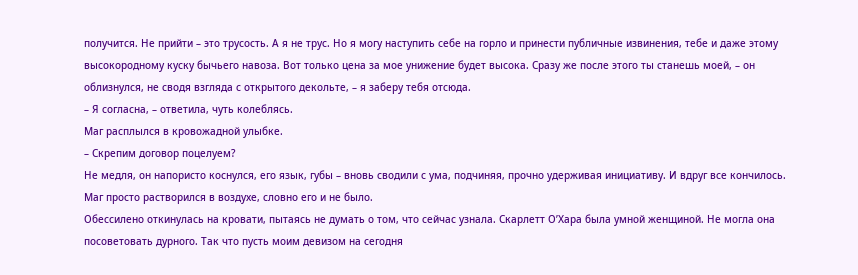получится. Не прийти – это трусость. А я не трус. Но я могу наступить себе на горло и принести публичные извинения, тебе и даже этому высокородному куску бычьего навоза. Вот только цена за мое унижение будет высока. Сразу же после этого ты станешь моей, – он облизнулся, не сводя взгляда с открытого декольте, – я заберу тебя отсюда.
– Я согласна, – ответила, чуть колеблясь.
Маг расплылся в кровожадной улыбке.
– Скрепим договор поцелуем?
Не медля, он напористо коснулся, его язык, губы – вновь сводили с ума, подчиняя, прочно удерживая инициативу. И вдруг все кончилось.
Маг просто растворился в воздухе, словно его и не было.
Обессилено откинулась на кровати, пытаясь не думать о том, что сейчас узнала. Скарлетт О’Хара была умной женщиной. Не могла она посоветовать дурного. Так что пусть моим девизом на сегодня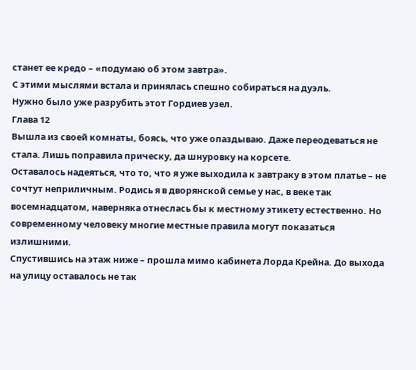станет ее кредо – «подумаю об этом завтра».
С этими мыслями встала и принялась спешно собираться на дуэль.
Нужно было уже разрубить этот Гордиев узел.
Глава 12
Вышла из своей комнаты, боясь, что уже опаздываю. Даже переодеваться не стала. Лишь поправила прическу, да шнуровку на корсете.
Оставалось надеяться, что то, что я уже выходила к завтраку в этом платье – не сочтут неприличным. Родись я в дворянской семье у нас, в веке так восемнадцатом, наверняка отнеслась бы к местному этикету естественно. Но современному человеку многие местные правила могут показаться излишними.
Спустившись на этаж ниже – прошла мимо кабинета Лорда Крейна. До выхода на улицу оставалось не так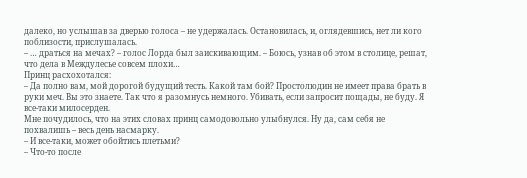далеко, но услышав за дверью голоса – не удержалась. Остановилась, и, оглядевшись, нет ли кого поблизости, прислушалась.
– … драться на мечах? – голос Лорда был заискивающим. – Боюсь, узнав об этом в столице, решат, что дела в Междулесье совсем плохи…
Принц расхохотался:
– Да полно вам, мой дорогой будущий тесть. Какой там бой? Простолюдин не имеет права брать в руки меч. Вы это знаете. Так что я разомнусь немного. Убивать, если запросит пощады, не буду. Я все-таки милосерден.
Мне почудилось, что на этих словах принц самодовольно улыбнулся. Ну да, сам себя не похвалишь – весь день насмарку.
– И все-таки, может обойтись плетьми?
– Что-то после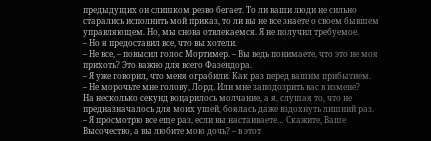предыдущих он слишком резво бегает. То ли ваши люди не сильно старались исполнить мой приказ, то ли вы не все знаете о своем бывшем управляющем. Но, мы снова отвлекаемся. Я не получил требуемое.
– Но я предоставил все, что вы хотели.
– Не все, – повысил голос Мортимер. – Вы ведь понимаете, что это не моя прихоть? Это важно для всего Фазендора.
– Я уже говорил, что меня ограбили. Как раз перед вашим прибытием.
– Не морочьте мне голову, Лорд. Или мне заподозрить вас в измене?
На несколько секунд воцарилось молчание, а я, слушая то, что не предназначалось для моих ушей, боялась даже вздохнуть лишний раз.
– Я просмотрю все еще раз, если вы настаиваете… Скажите, Ваше Высочество, а вы любите мою дочь? – в этот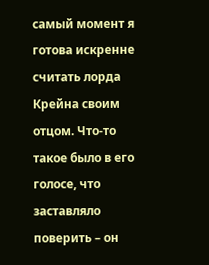самый момент я готова искренне считать лорда Крейна своим отцом. Что-то такое было в его голосе, что заставляло поверить – он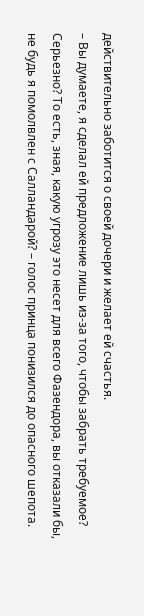действительно заботится о своей дочери и желает ей счастья.
– Вы думаете, я сделал ей предложение лишь из-за того, чтобы забрать требуемое? Серьезно? То есть, зная, какую угрозу это несет для всего Фазендора, вы отказали бы, не будь я помолвлен с Салландарой? – голос принца понизился до опасного шепота.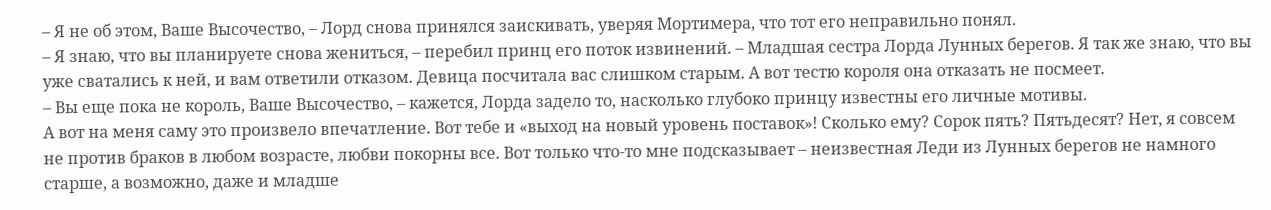– Я не об этом, Ваше Высочество, – Лорд снова принялся заискивать, уверяя Мортимера, что тот его неправильно понял.
– Я знаю, что вы планируете снова жениться, – перебил принц его поток извинений. – Младшая сестра Лорда Лунных берегов. Я так же знаю, что вы уже сватались к ней, и вам ответили отказом. Девица посчитала вас слишком старым. А вот тестю короля она отказать не посмеет.
– Вы еще пока не король, Ваше Высочество, – кажется, Лорда задело то, насколько глубоко принцу известны его личные мотивы.
А вот на меня саму это произвело впечатление. Вот тебе и «выход на новый уровень поставок»! Сколько ему? Сорок пять? Пятьдесят? Нет, я совсем не против браков в любом возрасте, любви покорны все. Вот только что-то мне подсказывает – неизвестная Леди из Лунных берегов не намного старше, а возможно, даже и младше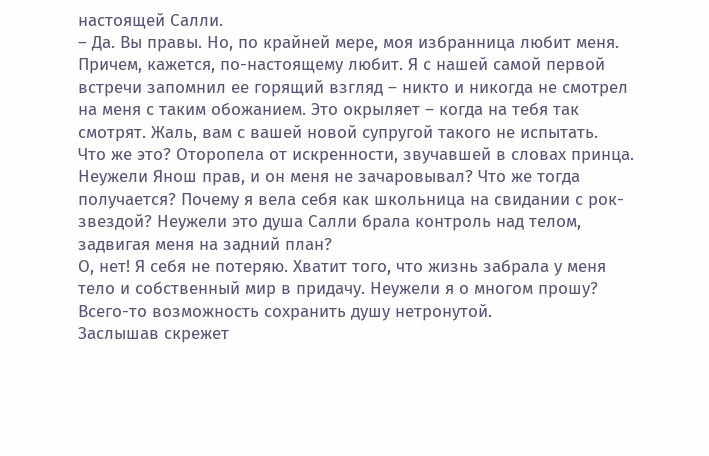настоящей Салли.
– Да. Вы правы. Но, по крайней мере, моя избранница любит меня. Причем, кажется, по-настоящему любит. Я с нашей самой первой встречи запомнил ее горящий взгляд – никто и никогда не смотрел на меня с таким обожанием. Это окрыляет – когда на тебя так смотрят. Жаль, вам с вашей новой супругой такого не испытать.
Что же это? Оторопела от искренности, звучавшей в словах принца. Неужели Янош прав, и он меня не зачаровывал? Что же тогда получается? Почему я вела себя как школьница на свидании с рок-звездой? Неужели это душа Салли брала контроль над телом, задвигая меня на задний план?
О, нет! Я себя не потеряю. Хватит того, что жизнь забрала у меня тело и собственный мир в придачу. Неужели я о многом прошу? Всего-то возможность сохранить душу нетронутой.
Заслышав скрежет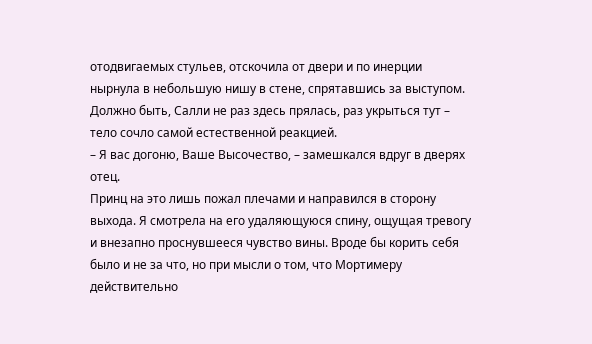отодвигаемых стульев, отскочила от двери и по инерции нырнула в небольшую нишу в стене, спрятавшись за выступом.
Должно быть, Салли не раз здесь прялась, раз укрыться тут – тело сочло самой естественной реакцией.
– Я вас догоню, Ваше Высочество, – замешкался вдруг в дверях отец.
Принц на это лишь пожал плечами и направился в сторону выхода. Я смотрела на его удаляющуюся спину, ощущая тревогу и внезапно проснувшееся чувство вины. Вроде бы корить себя было и не за что, но при мысли о том, что Мортимеру действительно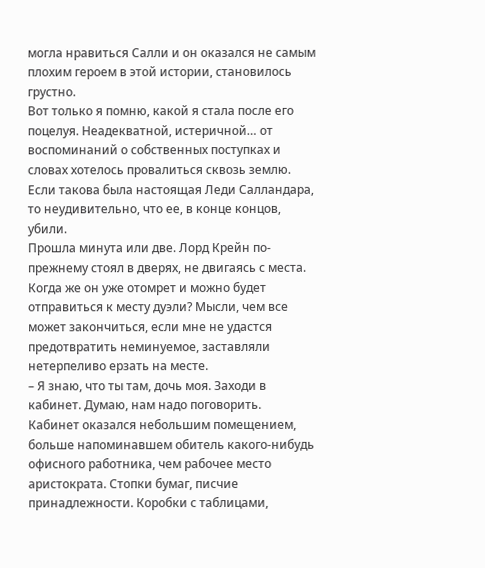могла нравиться Салли и он оказался не самым плохим героем в этой истории, становилось грустно.
Вот только я помню, какой я стала после его поцелуя. Неадекватной, истеричной… от воспоминаний о собственных поступках и словах хотелось провалиться сквозь землю. Если такова была настоящая Леди Салландара, то неудивительно, что ее, в конце концов, убили.
Прошла минута или две. Лорд Крейн по-прежнему стоял в дверях, не двигаясь с места. Когда же он уже отомрет и можно будет отправиться к месту дуэли? Мысли, чем все может закончиться, если мне не удастся предотвратить неминуемое, заставляли нетерпеливо ерзать на месте.
– Я знаю, что ты там, дочь моя. Заходи в кабинет. Думаю, нам надо поговорить.
Кабинет оказался небольшим помещением, больше напоминавшем обитель какого-нибудь офисного работника, чем рабочее место аристократа. Стопки бумаг, писчие принадлежности. Коробки с таблицами,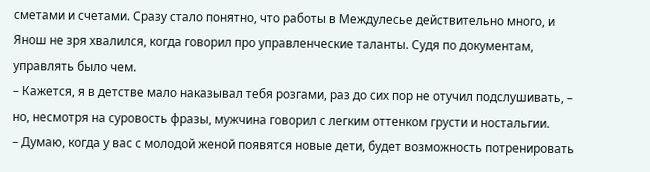сметами и счетами. Сразу стало понятно, что работы в Междулесье действительно много, и Янош не зря хвалился, когда говорил про управленческие таланты. Судя по документам, управлять было чем.
– Кажется, я в детстве мало наказывал тебя розгами, раз до сих пор не отучил подслушивать, – но, несмотря на суровость фразы, мужчина говорил с легким оттенком грусти и ностальгии.
– Думаю, когда у вас с молодой женой появятся новые дети, будет возможность потренировать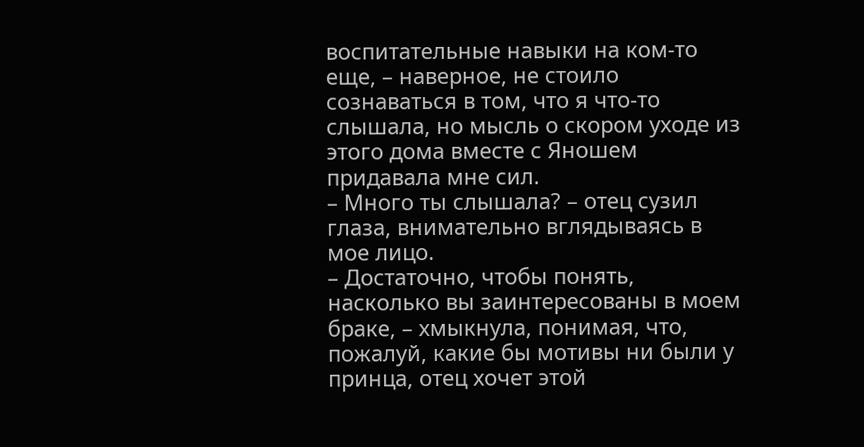воспитательные навыки на ком-то еще, – наверное, не стоило сознаваться в том, что я что-то слышала, но мысль о скором уходе из этого дома вместе с Яношем придавала мне сил.
– Много ты слышала? – отец сузил глаза, внимательно вглядываясь в мое лицо.
– Достаточно, чтобы понять, насколько вы заинтересованы в моем браке, – хмыкнула, понимая, что, пожалуй, какие бы мотивы ни были у принца, отец хочет этой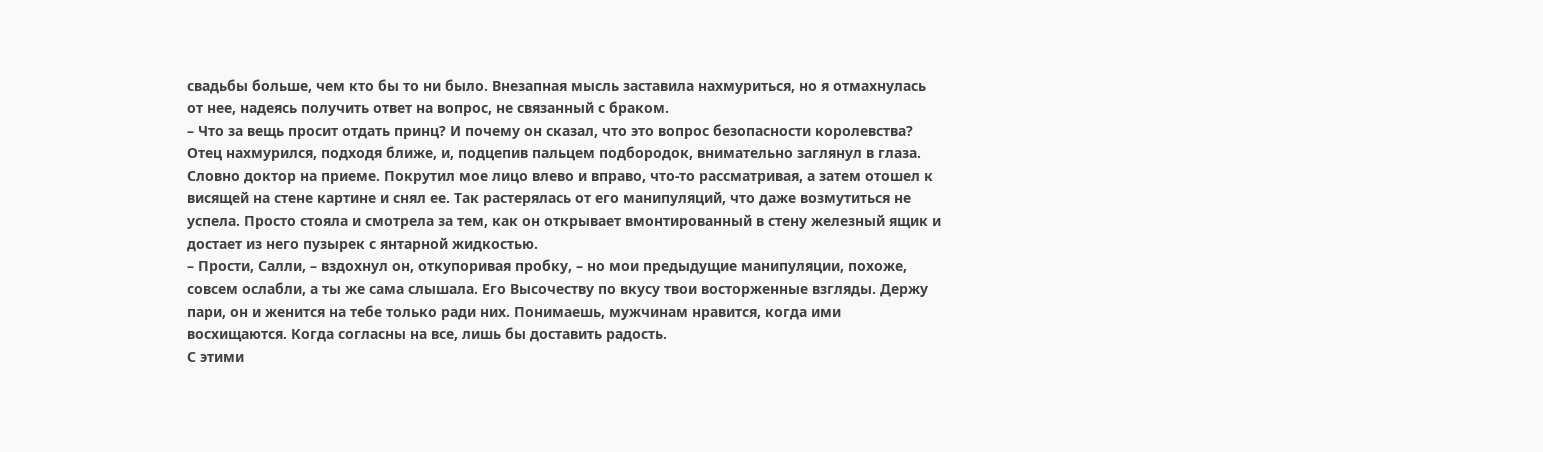свадьбы больше, чем кто бы то ни было. Внезапная мысль заставила нахмуриться, но я отмахнулась от нее, надеясь получить ответ на вопрос, не связанный с браком.
– Что за вещь просит отдать принц? И почему он сказал, что это вопрос безопасности королевства?
Отец нахмурился, подходя ближе, и, подцепив пальцем подбородок, внимательно заглянул в глаза. Словно доктор на приеме. Покрутил мое лицо влево и вправо, что-то рассматривая, а затем отошел к висящей на стене картине и снял ее. Так растерялась от его манипуляций, что даже возмутиться не успела. Просто стояла и смотрела за тем, как он открывает вмонтированный в стену железный ящик и достает из него пузырек с янтарной жидкостью.
– Прости, Салли, – вздохнул он, откупоривая пробку, – но мои предыдущие манипуляции, похоже, совсем ослабли, а ты же сама слышала. Его Высочеству по вкусу твои восторженные взгляды. Держу пари, он и женится на тебе только ради них. Понимаешь, мужчинам нравится, когда ими восхищаются. Когда согласны на все, лишь бы доставить радость.
С этими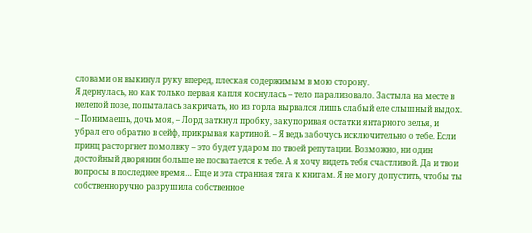словами он выкинул руку вперед, плеская содержимым в мою сторону.
Я дернулась, но как только первая капля коснулась – тело парализовало. Застыла на месте в нелепой позе, попыталась закричать, но из горла вырвался лишь слабый еле слышный выдох.
– Понимаешь, дочь моя, – Лорд заткнул пробку, закупоривая остатки янтарного зелья, и убрал его обратно в сейф, прикрывая картиной. – Я ведь забочусь исключительно о тебе. Если принц расторгнет помолвку – это будет ударом по твоей репутации. Возможно, ни один достойный дворянин больше не посватается к тебе. А я хочу видеть тебя счастливой. Да и твои вопросы в последнее время… Еще и эта странная тяга к книгам. Я не могу допустить, чтобы ты собственноручно разрушила собственное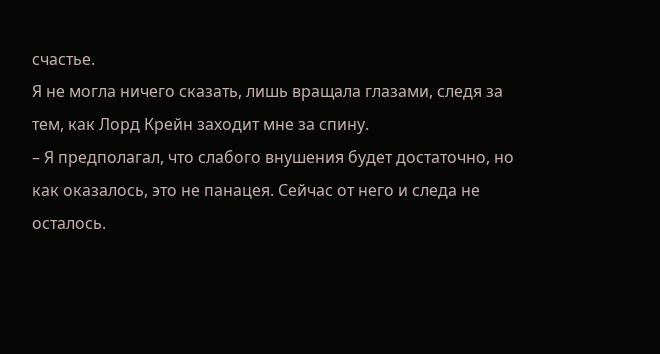счастье.
Я не могла ничего сказать, лишь вращала глазами, следя за тем, как Лорд Крейн заходит мне за спину.
– Я предполагал, что слабого внушения будет достаточно, но как оказалось, это не панацея. Сейчас от него и следа не осталось.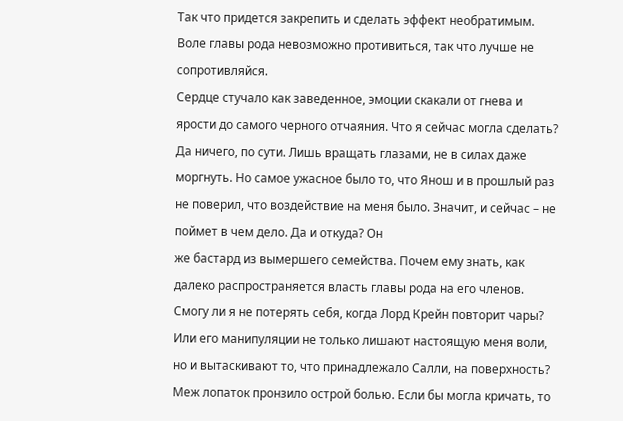Так что придется закрепить и сделать эффект необратимым. Воле главы рода невозможно противиться, так что лучше не сопротивляйся.
Сердце стучало как заведенное, эмоции скакали от гнева и ярости до самого черного отчаяния. Что я сейчас могла сделать? Да ничего, по сути. Лишь вращать глазами, не в силах даже моргнуть. Но самое ужасное было то, что Янош и в прошлый раз не поверил, что воздействие на меня было. Значит, и сейчас – не поймет в чем дело. Да и откуда? Он
же бастард из вымершего семейства. Почем ему знать, как далеко распространяется власть главы рода на его членов.
Смогу ли я не потерять себя, когда Лорд Крейн повторит чары? Или его манипуляции не только лишают настоящую меня воли, но и вытаскивают то, что принадлежало Салли, на поверхность?
Меж лопаток пронзило острой болью. Если бы могла кричать, то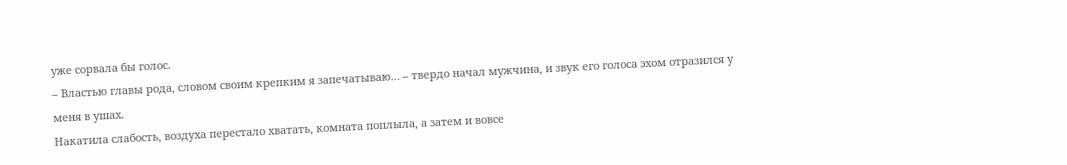уже сорвала бы голос.
– Властью главы рода, словом своим крепким я запечатываю… – твердо начал мужчина, и звук его голоса эхом отразился у меня в ушах.
Накатила слабость, воздуха перестало хватать, комната поплыла, а затем и вовсе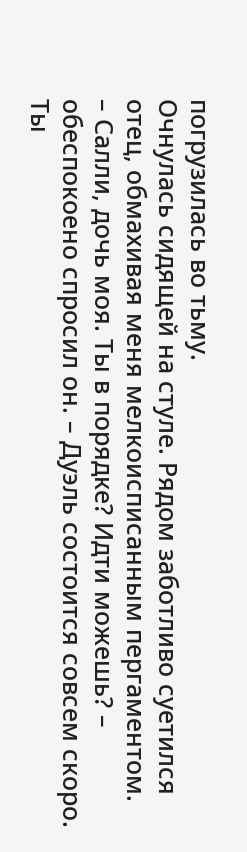погрузилась во тьму.
Очнулась сидящей на стуле. Рядом заботливо суетился отец, обмахивая меня мелкоисписанным пергаментом.
– Салли, дочь моя. Ты в порядке? Идти можешь? – обеспокоено спросил он. – Дуэль состоится совсем скоро. Ты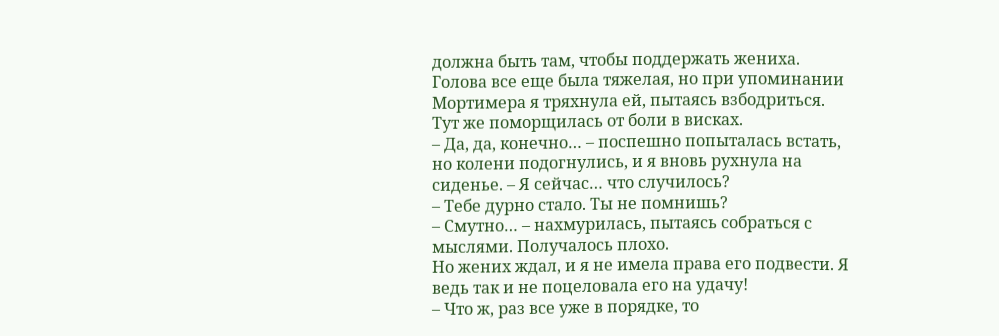должна быть там, чтобы поддержать жениха.
Голова все еще была тяжелая, но при упоминании Мортимера я тряхнула ей, пытаясь взбодриться. Тут же поморщилась от боли в висках.
– Да, да, конечно… – поспешно попыталась встать, но колени подогнулись, и я вновь рухнула на сиденье. – Я сейчас… что случилось?
– Тебе дурно стало. Ты не помнишь?
– Смутно… – нахмурилась, пытаясь собраться с мыслями. Получалось плохо.
Но жених ждал, и я не имела права его подвести. Я ведь так и не поцеловала его на удачу!
– Что ж, раз все уже в порядке, то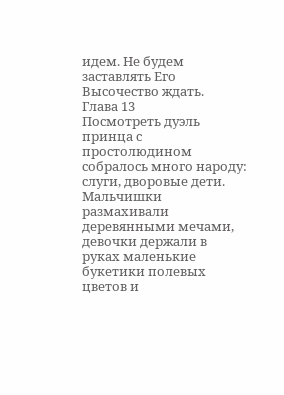идем. Не будем заставлять Его Высочество ждать.
Глава 13
Посмотреть дуэль принца с простолюдином собралось много народу: слуги, дворовые дети. Мальчишки размахивали деревянными мечами, девочки держали в руках маленькие букетики полевых цветов и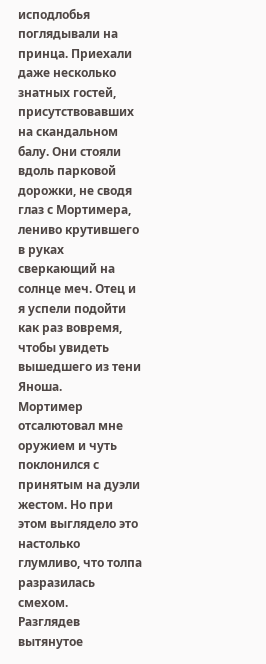исподлобья поглядывали на принца. Приехали даже несколько знатных гостей, присутствовавших на скандальном балу. Они стояли вдоль парковой дорожки, не сводя глаз с Мортимера, лениво крутившего в руках сверкающий на солнце меч. Отец и я успели подойти как раз вовремя, чтобы увидеть вышедшего из тени Яноша.
Мортимер отсалютовал мне оружием и чуть поклонился с принятым на дуэли жестом. Но при этом выглядело это настолько глумливо, что толпа разразилась смехом.
Разглядев вытянутое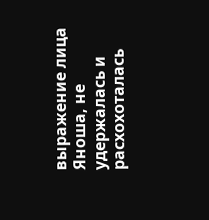выражение лица Яноша, не удержалась и расхохоталась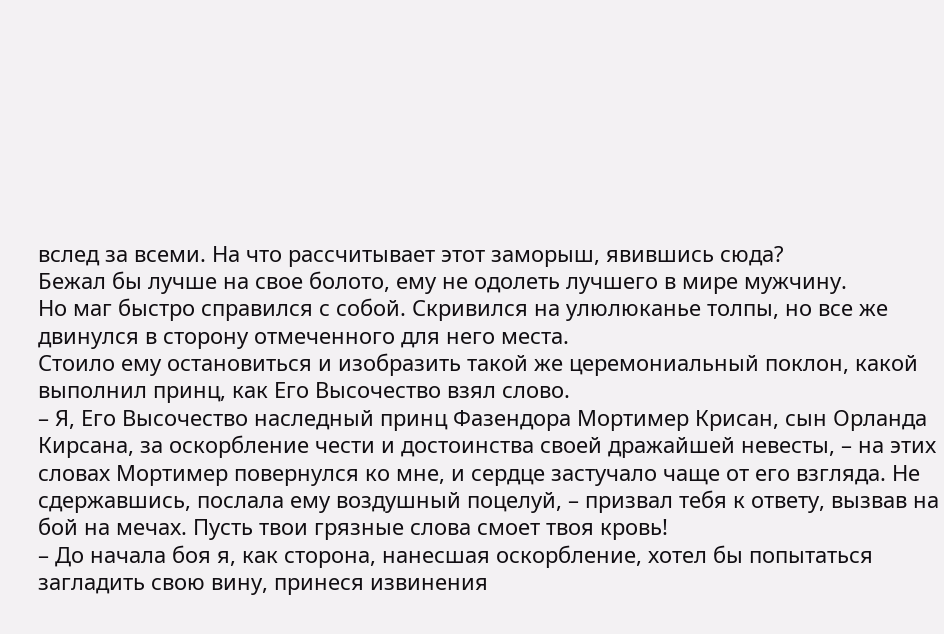вслед за всеми. На что рассчитывает этот заморыш, явившись сюда?
Бежал бы лучше на свое болото, ему не одолеть лучшего в мире мужчину.
Но маг быстро справился с собой. Скривился на улюлюканье толпы, но все же двинулся в сторону отмеченного для него места.
Стоило ему остановиться и изобразить такой же церемониальный поклон, какой выполнил принц, как Его Высочество взял слово.
– Я, Его Высочество наследный принц Фазендора Мортимер Крисан, сын Орланда Кирсана, за оскорбление чести и достоинства своей дражайшей невесты, – на этих словах Мортимер повернулся ко мне, и сердце застучало чаще от его взгляда. Не сдержавшись, послала ему воздушный поцелуй, – призвал тебя к ответу, вызвав на бой на мечах. Пусть твои грязные слова смоет твоя кровь!
– До начала боя я, как сторона, нанесшая оскорбление, хотел бы попытаться загладить свою вину, принеся извинения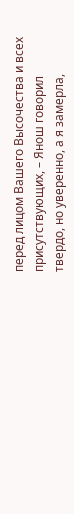перед лицом Вашего Высочества и всех присутствующих, – Янош говорил твердо, но уверенно, а я замерла,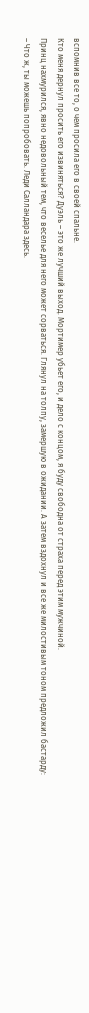вспомнив все то, о чем просила его в своей спальне.
Кто меня дернул просить его извиняться? Дуэль – это же лучший выход. Мортимер убьет его, и дело с концом, я буду свободна от страха перед этим мужчиной.
Принц нахмурился, явно недовольный тем, что веселье для него может сорваться. Глянул на толпу, замершую в ожидании. А затем вздохнул и все же милостивым тоном предложил бастарду:
– Что ж, ты можешь попробовать. Леди Салландара здесь.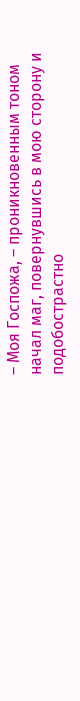– Моя Госпожа, – проникновенным тоном начал маг, повернувшись в мою сторону и подобострастно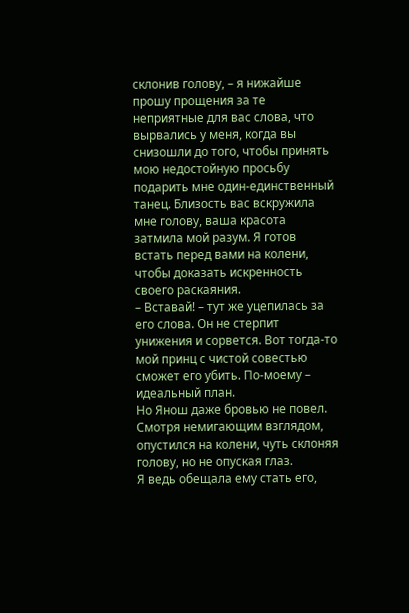склонив голову, – я нижайше прошу прощения за те неприятные для вас слова, что вырвались у меня, когда вы снизошли до того, чтобы принять мою недостойную просьбу подарить мне один-единственный танец. Близость вас вскружила мне голову, ваша красота затмила мой разум. Я готов встать перед вами на колени, чтобы доказать искренность своего раскаяния.
– Вставай! – тут же уцепилась за его слова. Он не стерпит унижения и сорвется. Вот тогда-то мой принц с чистой совестью сможет его убить. По-моему – идеальный план.
Но Янош даже бровью не повел. Смотря немигающим взглядом, опустился на колени, чуть склоняя голову, но не опуская глаз.
Я ведь обещала ему стать его,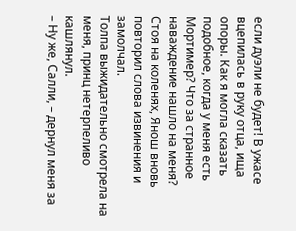если дуэли не будет! В ужасе вцепилась в руку отца, ища опоры. Как я могла сказать подобное, когда у меня есть Мортимер? Что за странное наваждение нашло на меня?
Стоя на коленях, Янош вновь повторил слова извинения и замолчал.
Толпа выжидательно смотрела на меня, принц нетерпеливо кашлянул.
– Ну же, Салли, – дернул меня за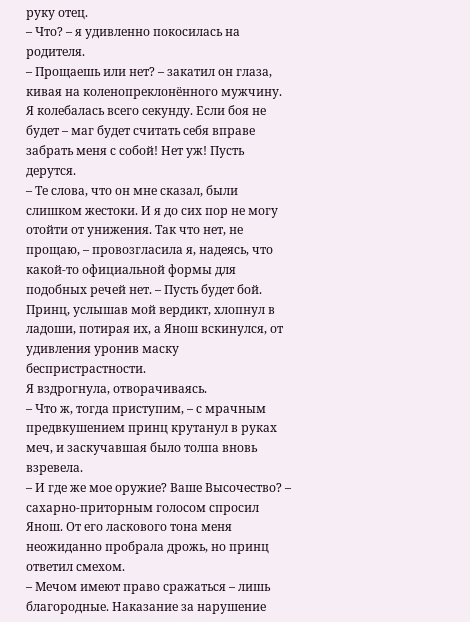руку отец.
– Что? – я удивленно покосилась на родителя.
– Прощаешь или нет? – закатил он глаза, кивая на коленопреклонённого мужчину.
Я колебалась всего секунду. Если боя не будет – маг будет считать себя вправе забрать меня с собой! Нет уж! Пусть дерутся.
– Те слова, что он мне сказал, были слишком жестоки. И я до сих пор не могу отойти от унижения. Так что нет, не прощаю, – провозгласила я, надеясь, что какой-то официальной формы для подобных речей нет. – Пусть будет бой.
Принц, услышав мой вердикт, хлопнул в ладоши, потирая их, а Янош вскинулся, от удивления уронив маску беспристрастности.
Я вздрогнула, отворачиваясь.
– Что ж, тогда приступим, – с мрачным предвкушением принц крутанул в руках меч, и заскучавшая было толпа вновь взревела.
– И где же мое оружие? Ваше Высочество? – сахарно-приторным голосом спросил Янош. От его ласкового тона меня неожиданно пробрала дрожь, но принц ответил смехом.
– Мечом имеют право сражаться – лишь благородные. Наказание за нарушение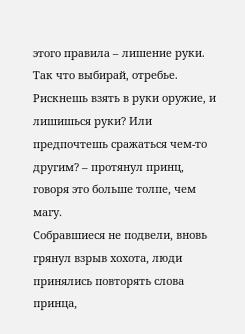этого правила – лишение руки. Так что выбирай, отребье. Рискнешь взять в руки оружие, и лишишься руки? Или предпочтешь сражаться чем-то другим? – протянул принц, говоря это больше толпе, чем магу.
Собравшиеся не подвели, вновь грянул взрыв хохота, люди принялись повторять слова принца,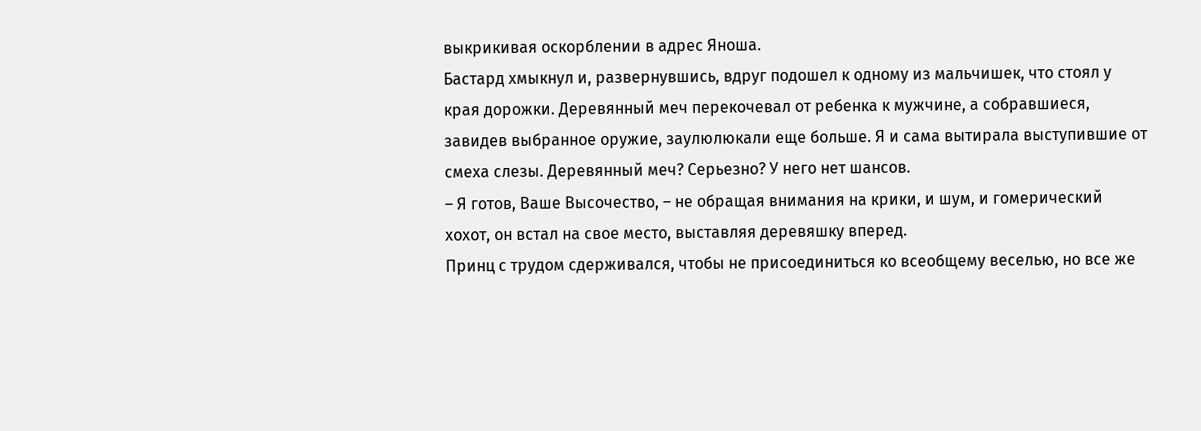выкрикивая оскорблении в адрес Яноша.
Бастард хмыкнул и, развернувшись, вдруг подошел к одному из мальчишек, что стоял у края дорожки. Деревянный меч перекочевал от ребенка к мужчине, а собравшиеся, завидев выбранное оружие, заулюлюкали еще больше. Я и сама вытирала выступившие от смеха слезы. Деревянный меч? Серьезно? У него нет шансов.
– Я готов, Ваше Высочество, – не обращая внимания на крики, и шум, и гомерический хохот, он встал на свое место, выставляя деревяшку вперед.
Принц с трудом сдерживался, чтобы не присоединиться ко всеобщему веселью, но все же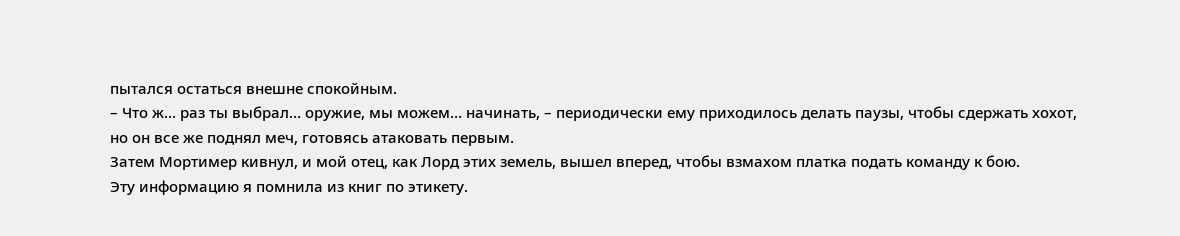пытался остаться внешне спокойным.
– Что ж… раз ты выбрал… оружие, мы можем… начинать, – периодически ему приходилось делать паузы, чтобы сдержать хохот, но он все же поднял меч, готовясь атаковать первым.
Затем Мортимер кивнул, и мой отец, как Лорд этих земель, вышел вперед, чтобы взмахом платка подать команду к бою.
Эту информацию я помнила из книг по этикету.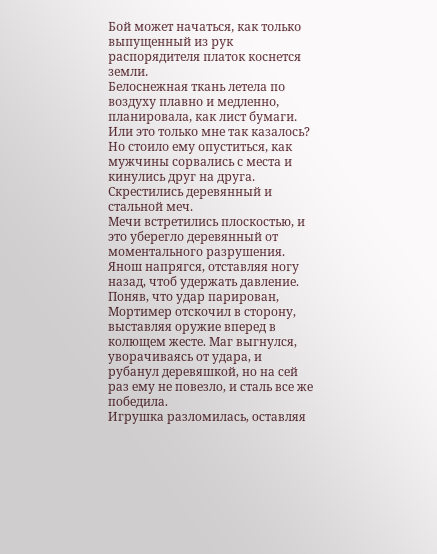Бой может начаться, как только выпущенный из рук распорядителя платок коснется земли.
Белоснежная ткань летела по воздуху плавно и медленно, планировала, как лист бумаги. Или это только мне так казалось?
Но стоило ему опуститься, как мужчины сорвались с места и кинулись друг на друга. Скрестились деревянный и стальной меч.
Мечи встретились плоскостью, и это уберегло деревянный от моментального разрушения. Янош напрягся, отставляя ногу назад, чтоб удержать давление. Поняв, что удар парирован, Мортимер отскочил в сторону, выставляя оружие вперед в колющем жесте. Маг выгнулся, уворачиваясь от удара, и рубанул деревяшкой, но на сей раз ему не повезло, и сталь все же победила.
Игрушка разломилась, оставляя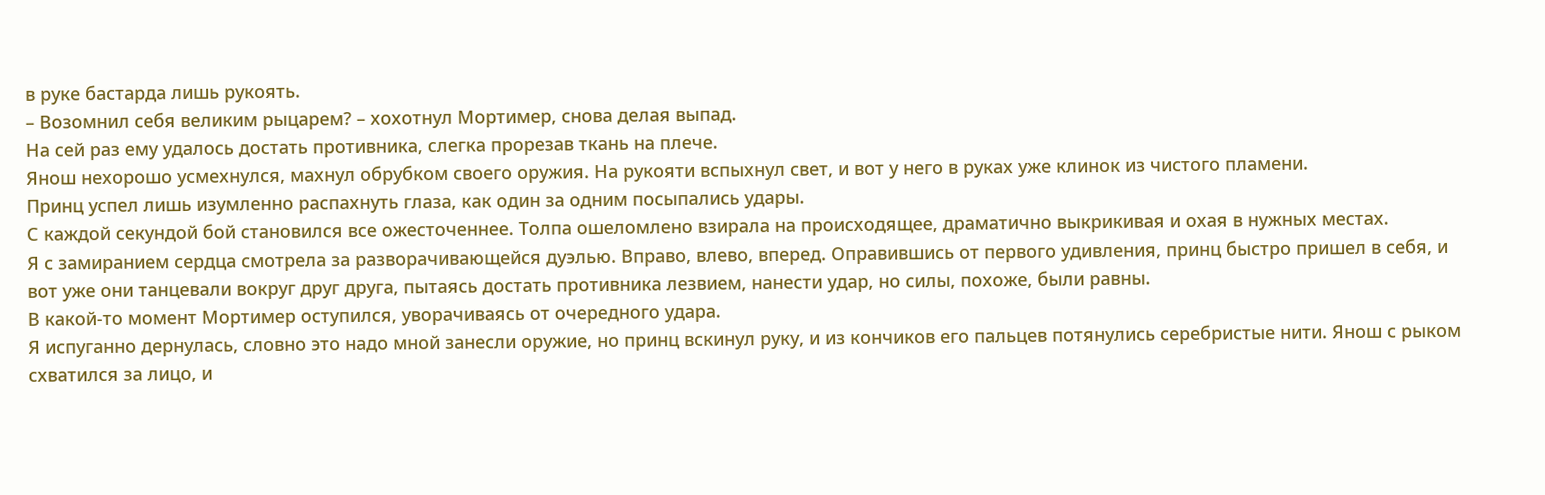в руке бастарда лишь рукоять.
– Возомнил себя великим рыцарем? – хохотнул Мортимер, снова делая выпад.
На сей раз ему удалось достать противника, слегка прорезав ткань на плече.
Янош нехорошо усмехнулся, махнул обрубком своего оружия. На рукояти вспыхнул свет, и вот у него в руках уже клинок из чистого пламени.
Принц успел лишь изумленно распахнуть глаза, как один за одним посыпались удары.
С каждой секундой бой становился все ожесточеннее. Толпа ошеломлено взирала на происходящее, драматично выкрикивая и охая в нужных местах.
Я с замиранием сердца смотрела за разворачивающейся дуэлью. Вправо, влево, вперед. Оправившись от первого удивления, принц быстро пришел в себя, и вот уже они танцевали вокруг друг друга, пытаясь достать противника лезвием, нанести удар, но силы, похоже, были равны.
В какой-то момент Мортимер оступился, уворачиваясь от очередного удара.
Я испуганно дернулась, словно это надо мной занесли оружие, но принц вскинул руку, и из кончиков его пальцев потянулись серебристые нити. Янош с рыком схватился за лицо, и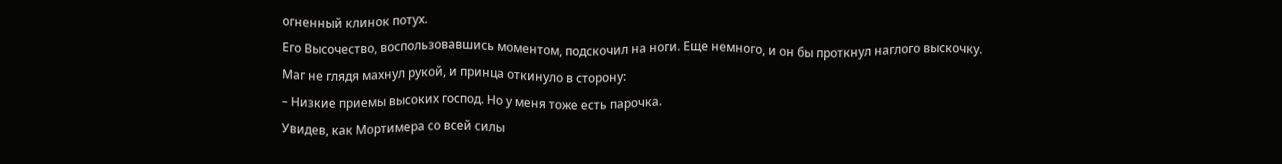огненный клинок потух.
Его Высочество, воспользовавшись моментом, подскочил на ноги. Еще немного, и он бы проткнул наглого выскочку.
Маг не глядя махнул рукой, и принца откинуло в сторону:
– Низкие приемы высоких господ. Но у меня тоже есть парочка.
Увидев, как Мортимера со всей силы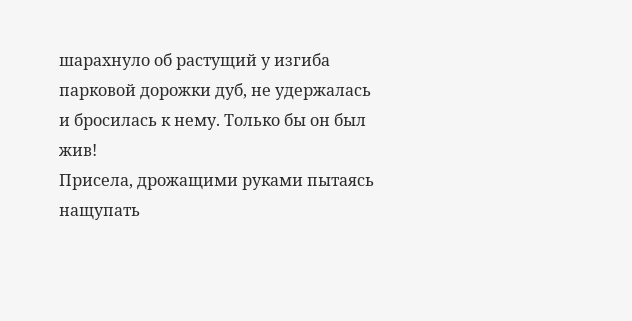шарахнуло об растущий у изгиба парковой дорожки дуб, не удержалась и бросилась к нему. Только бы он был жив!
Присела, дрожащими руками пытаясь нащупать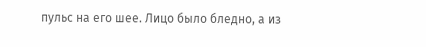пульс на его шее. Лицо было бледно, а из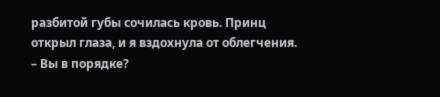разбитой губы сочилась кровь. Принц открыл глаза, и я вздохнула от облегчения.
– Вы в порядке?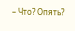– Что? Опять?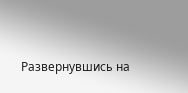Развернувшись на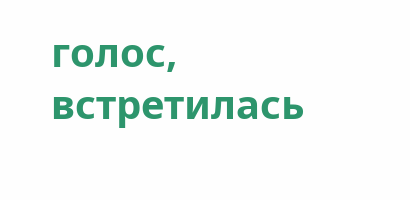голос, встретилась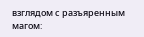взглядом с разъяренным магом: